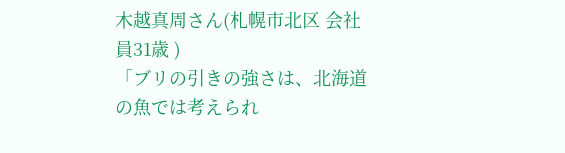木越真周さん(札幌市北区 会社員31歳 )
「ブリの引きの強さは、北海道の魚では考えられ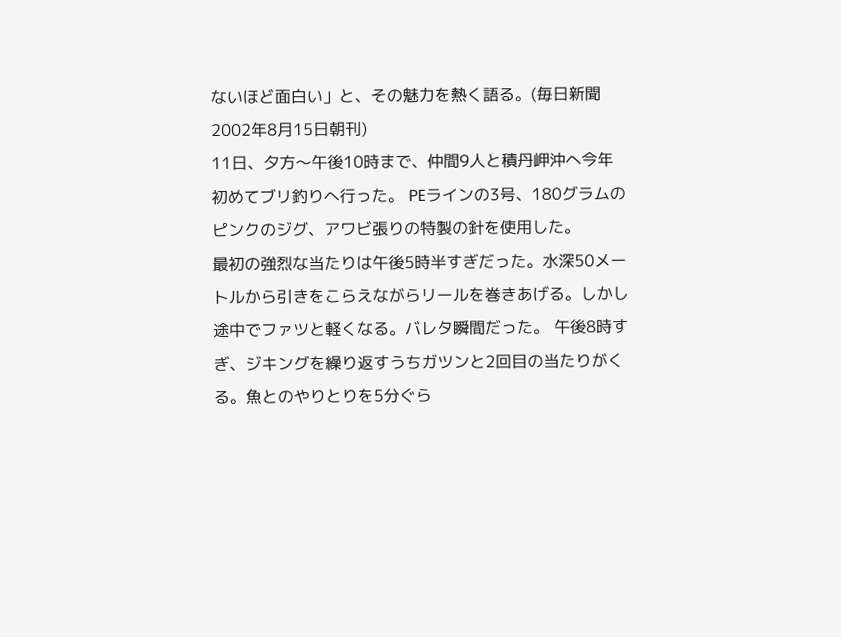ないほど面白い」と、その魅力を熱く語る。(毎日新聞2002年8月15日朝刊)
11日、夕方〜午後10時まで、仲間9人と積丹岬沖へ今年初めてブリ釣りへ行った。 PEラインの3号、180グラムのピンクのジグ、アワビ張りの特製の針を使用した。
最初の強烈な当たりは午後5時半すぎだった。水深50メートルから引きをこらえながらリールを巻きあげる。しかし途中でファツと軽くなる。バレタ瞬間だった。 午後8時すぎ、ジキングを繰り返すうちガツンと2回目の当たりがくる。魚とのやりとりを5分ぐら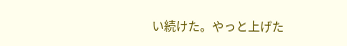い続けた。やっと上げた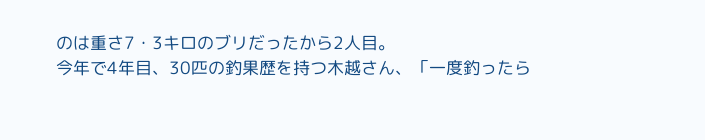のは重さ7・3キロのブリだったから2人目。
今年で4年目、30匹の釣果歴を持つ木越さん、「一度釣ったら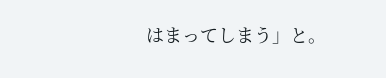はまってしまう」と。